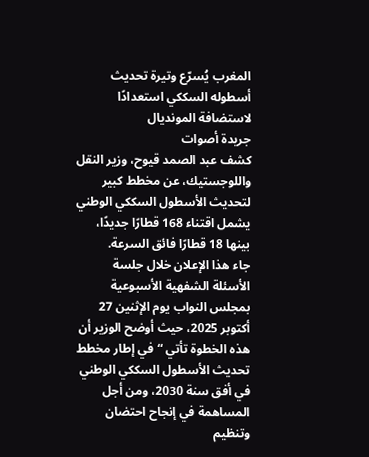المغرب يُسرّع وتيرة تحديث أسطوله السككي استعدادًا لاستضافة المونديال
جريدة أصوات
كشف عبد الصمد قيوح، وزير النقل واللوجستيك، عن مخطط كبير لتحديث الأسطول السككي الوطني يشمل اقتناء 168 قطارًا جديدًا، بينها 18 قطارًا فائق السرعة.
جاء هذا الإعلان خلال جلسة الأسئلة الشفهية الأسبوعية بمجلس النواب يوم الإثنين 27 أكتوبر 2025، حيث أوضح الوزير أن هذه الخطوة تأتي “في إطار مخطط تحديث الأسطول السككي الوطني في أفق سنة 2030، ومن أجل المساهمة في إنجاح احتضان وتنظيم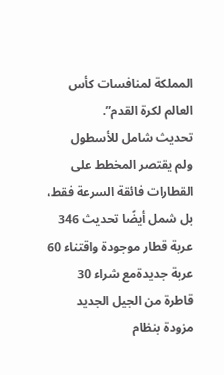المملكة لمنافسات كأس العالم لكرة القدم”.
تحديث شامل للأسطول
ولم يقتصر المخطط على القطارات فائقة السرعة فقط، بل شمل أيضًا تحديث 346 عربة قطار موجودة واقتناء 60 عربة جديدةمع شراء 30 قاطرة من الجيل الجديد مزودة بنظام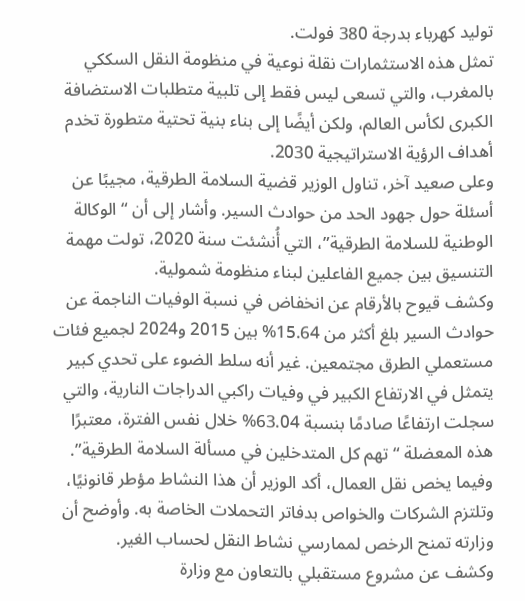توليد كهرباء بدرجة 380 فولت.
تمثل هذه الاستثمارات نقلة نوعية في منظومة النقل السككي بالمغرب، والتي تسعى ليس فقط إلى تلبية متطلبات الاستضافة الكبرى لكأس العالم، ولكن أيضًا إلى بناء بنية تحتية متطورة تخدم أهداف الرؤية الاستراتيجية 2030.
وعلى صعيد آخر، تناول الوزير قضية السلامة الطرقية، مجيبًا عن أسئلة حول جهود الحد من حوادث السير. وأشار إلى أن “الوكالة الوطنية للسلامة الطرقية”، التي أُنشئت سنة 2020، تولت مهمة التنسيق بين جميع الفاعلين لبناء منظومة شمولية.
وكشف قيوح بالأرقام عن انخفاض في نسبة الوفيات الناجمة عن حوادث السير بلغ أكثر من 15.64% بين 2015 و2024 لجميع فئات مستعملي الطرق مجتمعين. غير أنه سلط الضوء على تحدي كبير يتمثل في الارتفاع الكبير في وفيات راكبي الدراجات النارية، والتي سجلت ارتفاعًا صادمًا بنسبة 63.04% خلال نفس الفترة، معتبرًا هذه المعضلة “تهم كل المتدخلين في مسألة السلامة الطرقية”.
وفيما يخص نقل العمال، أكد الوزير أن هذا النشاط مؤطر قانونيًا، وتلتزم الشركات والخواص بدفاتر التحملات الخاصة به. وأوضح أن وزارته تمنح الرخص لممارسي نشاط النقل لحساب الغير.
وكشف عن مشروع مستقبلي بالتعاون مع وزارة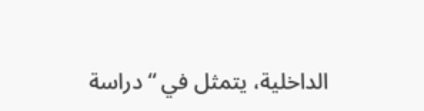الداخلية، يتمثل في “دراسة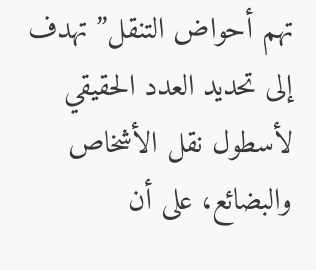تهم أحواض التنقل” تهدف إلى تحديد العدد الحقيقي لأسطول نقل الأشخاص والبضائع، على أن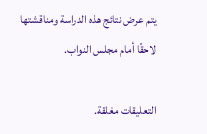يتم عرض نتائج هذه الدراسة ومناقشتها لاحقًا أمام مجلس النواب.

التعليقات مغلقة.